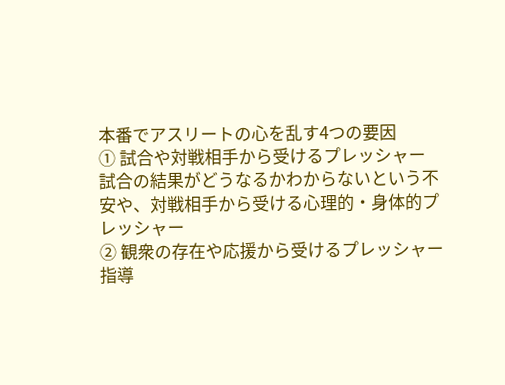本番でアスリートの心を乱す4つの要因
① 試合や対戦相手から受けるプレッシャー
試合の結果がどうなるかわからないという不安や、対戦相手から受ける心理的・身体的プレッシャー
② 観衆の存在や応援から受けるプレッシャー
指導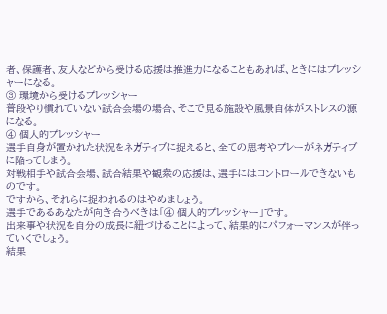者、保護者、友人などから受ける応援は推進力になることもあれば、ときにはプレッシャーになる。
③ 環境から受けるプレッシャー
普段やり慣れていない試合会場の場合、そこで見る施設や風景自体がストレスの源になる。
④ 個人的プレッシャー
選手自身が置かれた状況をネガティブに捉えると、全ての思考やプレーがネガティブに陥ってしまう。
対戦相手や試合会場、試合結果や観衆の応援は、選手にはコントロールできないものです。
ですから、それらに捉われるのはやめましょう。
選手であるあなたが向き合うべきは「④ 個人的プレッシャー」です。
出来事や状況を自分の成長に紐づけることによって、結果的にパフォーマンスが伴っていくでしょう。
結果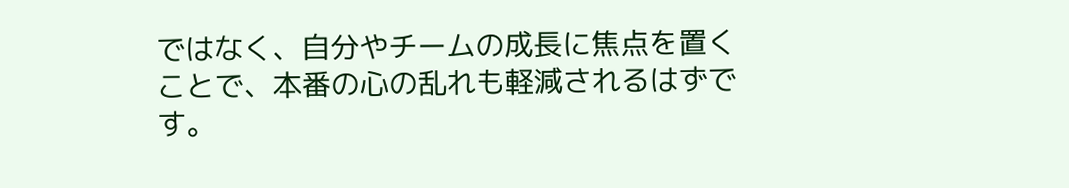ではなく、自分やチームの成長に焦点を置くことで、本番の心の乱れも軽減されるはずです。